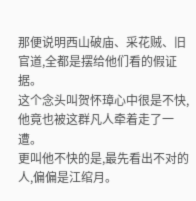那便说明西山破庙、采花贼、旧官道,全都是摆给他们看的假证据。
这个念头叫贺怀璋心中很是不快,他竟也被这群凡人牵着走了一遭。
更叫他不快的是,最先看出不对的人,偏偏是江绾月。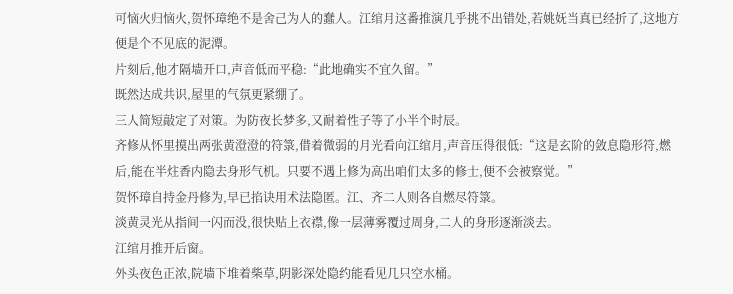可恼火归恼火,贺怀璋绝不是舍己为人的蠢人。江绾月这番推演几乎挑不出错处,若姚妩当真已经折了,这地方便是个不见底的泥潭。
片刻后,他才隔墙开口,声音低而平稳:“此地确实不宜久留。”
既然达成共识,屋里的气氛更紧绷了。
三人简短敲定了对策。为防夜长梦多,又耐着性子等了小半个时辰。
齐修从怀里摸出两张黄澄澄的符箓,借着微弱的月光看向江绾月,声音压得很低:“这是玄阶的敛息隐形符,燃后,能在半炷香内隐去身形气机。只要不遇上修为高出咱们太多的修士,便不会被察觉。”
贺怀璋自持金丹修为,早已掐诀用术法隐匿。江、齐二人则各自燃尽符箓。
淡黄灵光从指间一闪而没,很快贴上衣襟,像一层薄雾覆过周身,二人的身形逐渐淡去。
江绾月推开后窗。
外头夜色正浓,院墙下堆着柴草,阴影深处隐约能看见几只空水桶。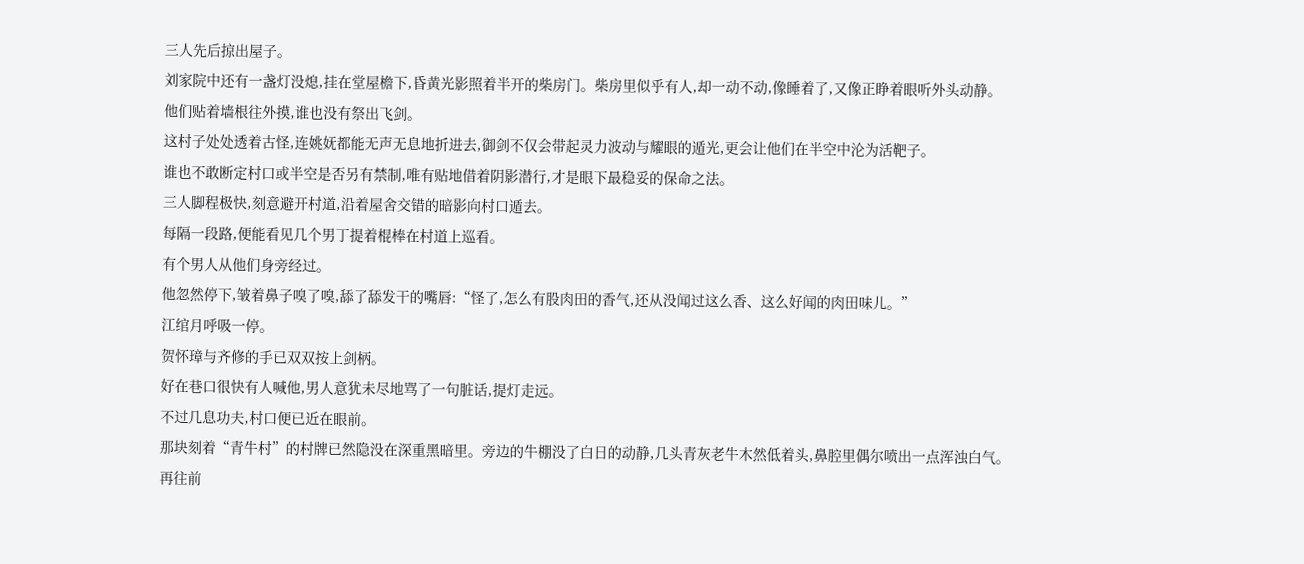三人先后掠出屋子。
刘家院中还有一盏灯没熄,挂在堂屋檐下,昏黄光影照着半开的柴房门。柴房里似乎有人,却一动不动,像睡着了,又像正睁着眼听外头动静。
他们贴着墙根往外摸,谁也没有祭出飞剑。
这村子处处透着古怪,连姚妩都能无声无息地折进去,御剑不仅会带起灵力波动与耀眼的遁光,更会让他们在半空中沦为活靶子。
谁也不敢断定村口或半空是否另有禁制,唯有贴地借着阴影潜行,才是眼下最稳妥的保命之法。
三人脚程极快,刻意避开村道,沿着屋舍交错的暗影向村口遁去。
每隔一段路,便能看见几个男丁提着棍棒在村道上巡看。
有个男人从他们身旁经过。
他忽然停下,皱着鼻子嗅了嗅,舔了舔发干的嘴唇:“怪了,怎么有股肉田的香气,还从没闻过这么香、这么好闻的肉田味儿。”
江绾月呼吸一停。
贺怀璋与齐修的手已双双按上剑柄。
好在巷口很快有人喊他,男人意犹未尽地骂了一句脏话,提灯走远。
不过几息功夫,村口便已近在眼前。
那块刻着“青牛村”的村牌已然隐没在深重黑暗里。旁边的牛棚没了白日的动静,几头青灰老牛木然低着头,鼻腔里偶尔喷出一点浑浊白气。
再往前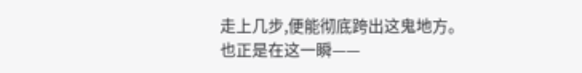走上几步,便能彻底跨出这鬼地方。
也正是在这一瞬——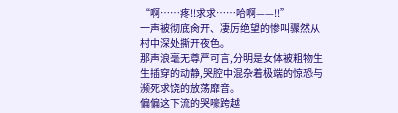“啊……疼!!求求……哈啊——!!”
一声被彻底肏开、凄厉绝望的惨叫骤然从村中深处撕开夜色。
那声浪毫无尊严可言,分明是女体被粗物生生插穿的动静,哭腔中混杂着极端的惊恐与濒死求饶的放荡靡音。
偏偏这下流的哭嚎跨越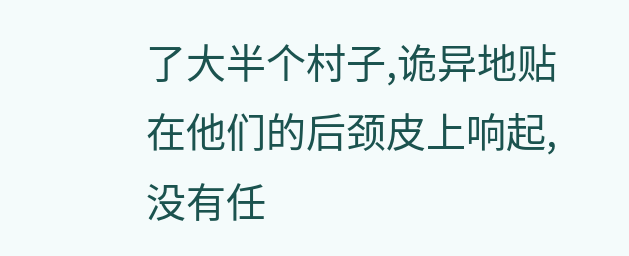了大半个村子,诡异地贴在他们的后颈皮上响起,没有任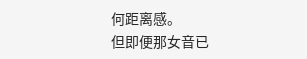何距离感。
但即便那女音已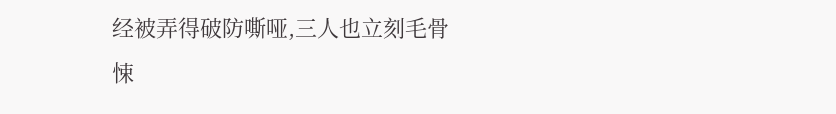经被弄得破防嘶哑,三人也立刻毛骨悚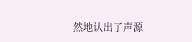然地认出了声源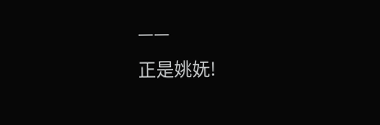——
正是姚妩!